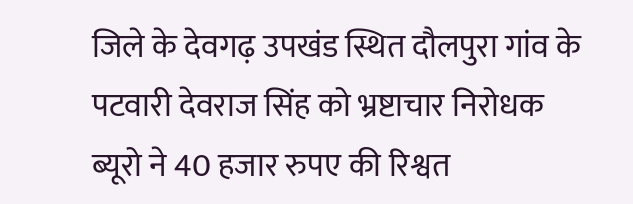जिले के देवगढ़ उपखंड स्थित दौलपुरा गांव के पटवारी देवराज सिंह को भ्रष्टाचार निरोधक ब्यूरो ने 40 हजार रुपए की रिश्वत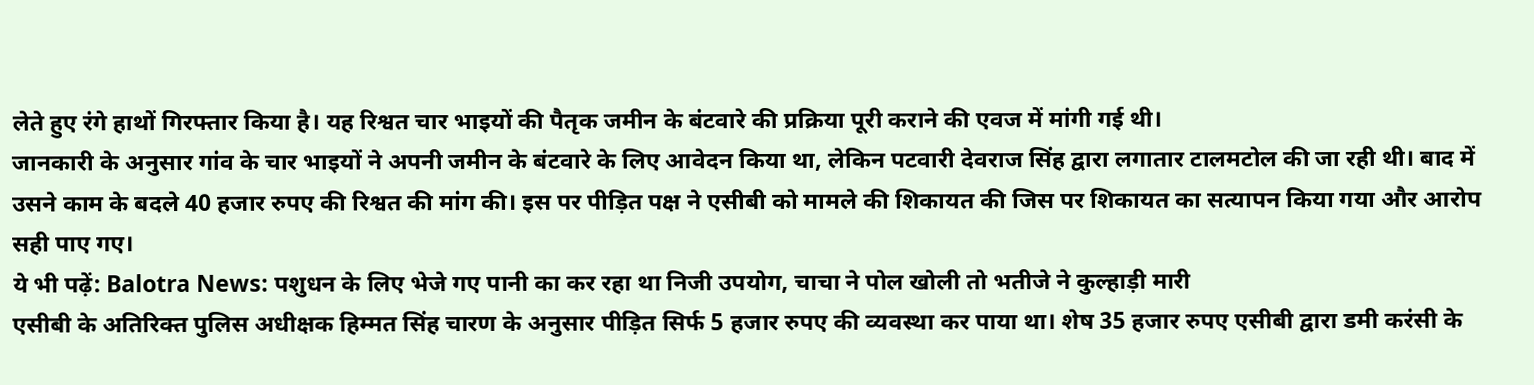लेते हुए रंगे हाथों गिरफ्तार किया है। यह रिश्वत चार भाइयों की पैतृक जमीन के बंटवारे की प्रक्रिया पूरी कराने की एवज में मांगी गई थी।
जानकारी के अनुसार गांव के चार भाइयों ने अपनी जमीन के बंटवारे के लिए आवेदन किया था, लेकिन पटवारी देवराज सिंह द्वारा लगातार टालमटोल की जा रही थी। बाद में उसने काम के बदले 40 हजार रुपए की रिश्वत की मांग की। इस पर पीड़ित पक्ष ने एसीबी को मामले की शिकायत की जिस पर शिकायत का सत्यापन किया गया और आरोप सही पाए गए।
ये भी पढ़ें: Balotra News: पशुधन के लिए भेजे गए पानी का कर रहा था निजी उपयोग, चाचा ने पोल खोली तो भतीजे ने कुल्हाड़ी मारी
एसीबी के अतिरिक्त पुलिस अधीक्षक हिम्मत सिंह चारण के अनुसार पीड़ित सिर्फ 5 हजार रुपए की व्यवस्था कर पाया था। शेष 35 हजार रुपए एसीबी द्वारा डमी करंसी के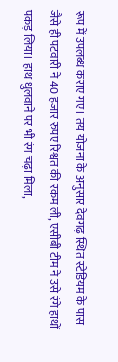रूप में उपलब्ध कराए गए। तय योजना के अनुसार देवगढ़ स्थित स्टेडियम के पास जैसे ही पटवारी ने 40 हजार रुपए रिश्वत की रकम ली, एसीबी टीम ने उसे रंगे हाथों पकड़ लिया। हाथ धुलवाने पर भी रंग चढ़ा मिला,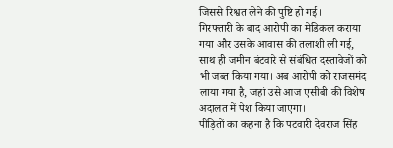जिससे रिश्वत लेने की पुष्टि हो गई।
गिरफ्तारी के बाद आरोपी का मेडिकल कराया गया और उसके आवास की तलाशी ली गई, साथ ही जमीन बंटवारे से संबंधित दस्तावेजों को भी जब्त किया गया। अब आरोपी को राजसमंद लाया गया है, जहां उसे आज एसीबी की विशेष अदालत में पेश किया जाएगा।
पीड़ितों का कहना है कि पटवारी देवराज सिंह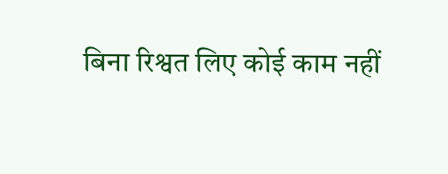बिना रिश्वत लिए कोई काम नहीं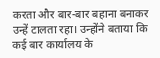करता और बार-बार बहाना बनाकर उन्हें टालता रहा। उन्होंने बताया कि कई बार कार्यालय के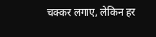चक्कर लगाए, लेकिन हर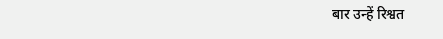बार उन्हें रिश्वत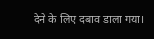देने के लिए दबाव डाला गया।